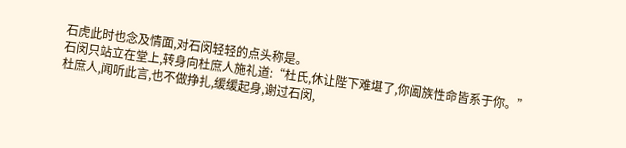石虎此时也念及情面,对石闵轻轻的点头称是。
石闵只站立在堂上,转身向杜庶人施礼道:“杜氏,休让陛下难堪了,你阖族性命皆系于你。”
杜庶人,闻听此言,也不做挣扎,缓缓起身,谢过石闵,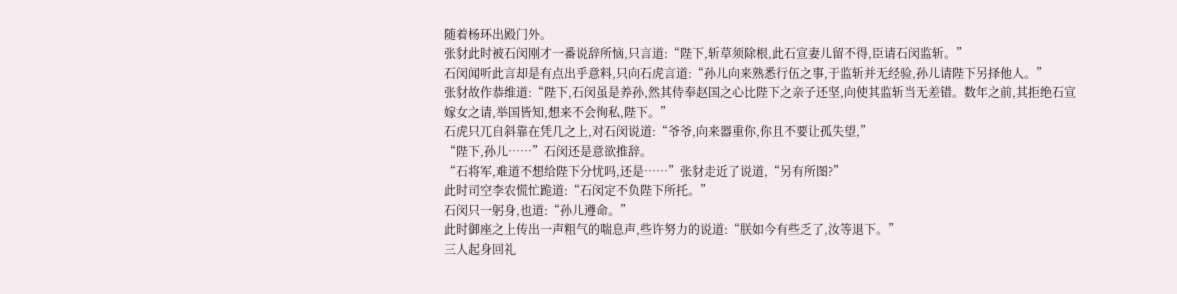随着杨环出殿门外。
张豺此时被石闵刚才一番说辞所恼,只言道:“陛下,斩草须除根,此石宣妻儿留不得,臣请石闵监斩。”
石闵闻听此言却是有点出乎意料,只向石虎言道:“孙儿向来熟悉行伍之事,于监斩并无经验,孙儿请陛下另择他人。”
张豺故作恭维道:“陛下,石闵虽是养孙,然其侍奉赵国之心比陛下之亲子还坚,向使其监斩当无差错。数年之前,其拒绝石宣嫁女之请,举国皆知,想来不会徇私,陛下。”
石虎只兀自斜靠在凭几之上,对石闵说道:“爷爷,向来器重你,你且不要让孤失望,”
“陛下,孙儿……”石闵还是意欲推辞。
“石将军,难道不想给陛下分忧吗,还是……”张豺走近了说道,“另有所图?”
此时司空李农慌忙跪道:“石闵定不负陛下所托。”
石闵只一躬身,也道:“孙儿遵命。”
此时御座之上传出一声粗气的喘息声,些许努力的说道:“朕如今有些乏了,汝等退下。”
三人起身回礼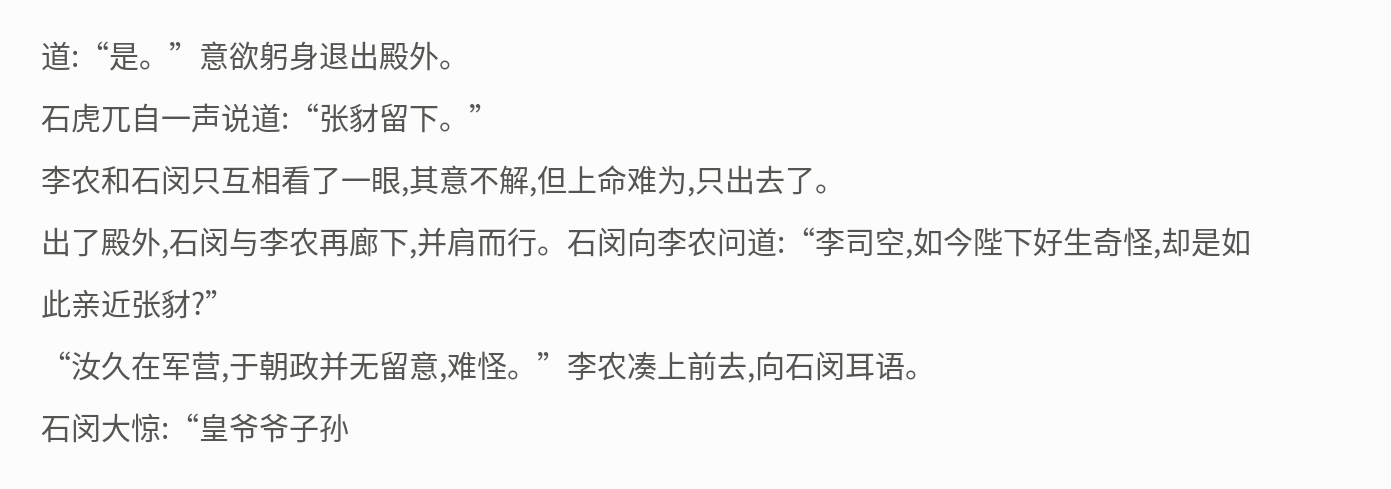道:“是。”意欲躬身退出殿外。
石虎兀自一声说道:“张豺留下。”
李农和石闵只互相看了一眼,其意不解,但上命难为,只出去了。
出了殿外,石闵与李农再廊下,并肩而行。石闵向李农问道:“李司空,如今陛下好生奇怪,却是如此亲近张豺?”
“汝久在军营,于朝政并无留意,难怪。”李农凑上前去,向石闵耳语。
石闵大惊:“皇爷爷子孙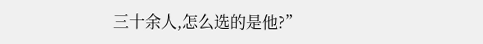三十余人,怎么选的是他?”